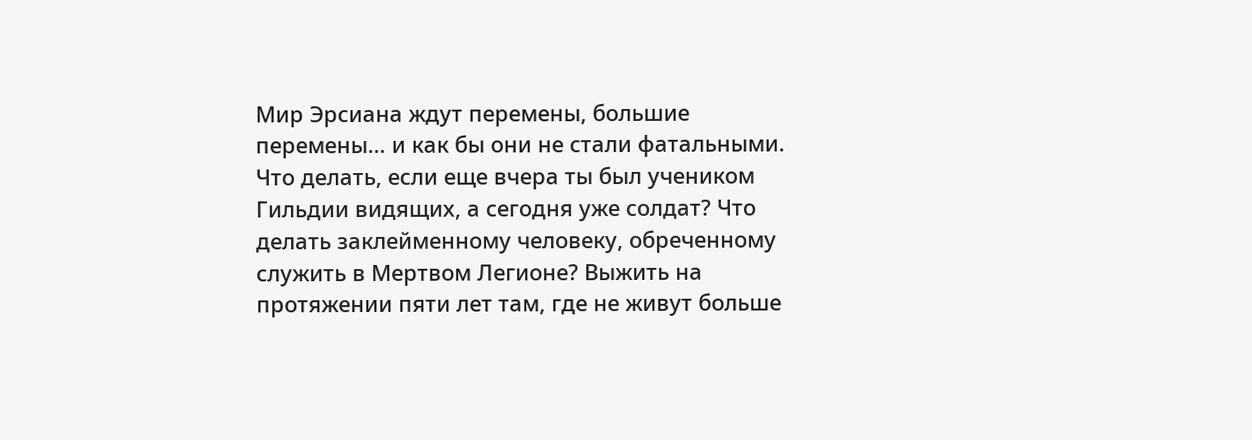Мир Эрсиана ждут перемены, большие перемены… и как бы они не стали фатальными. Что делать, если еще вчера ты был учеником Гильдии видящих, а сегодня уже солдат? Что делать заклейменному человеку, обреченному служить в Мертвом Легионе? Выжить на протяжении пяти лет там, где не живут больше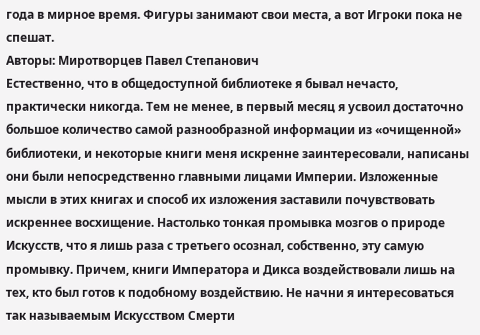года в мирное время. Фигуры занимают свои места, а вот Игроки пока не спешат.
Авторы: Миротворцев Павел Степанович
Естественно, что в общедоступной библиотеке я бывал нечасто, практически никогда. Тем не менее, в первый месяц я усвоил достаточно большое количество самой разнообразной информации из «очищенной» библиотеки, и некоторые книги меня искренне заинтересовали, написаны они были непосредственно главными лицами Империи. Изложенные мысли в этих книгах и способ их изложения заставили почувствовать искреннее восхищение. Настолько тонкая промывка мозгов о природе Искусств, что я лишь раза с третьего осознал, собственно, эту самую промывку. Причем, книги Императора и Дикса воздействовали лишь на тех, кто был готов к подобному воздействию. Не начни я интересоваться так называемым Искусством Смерти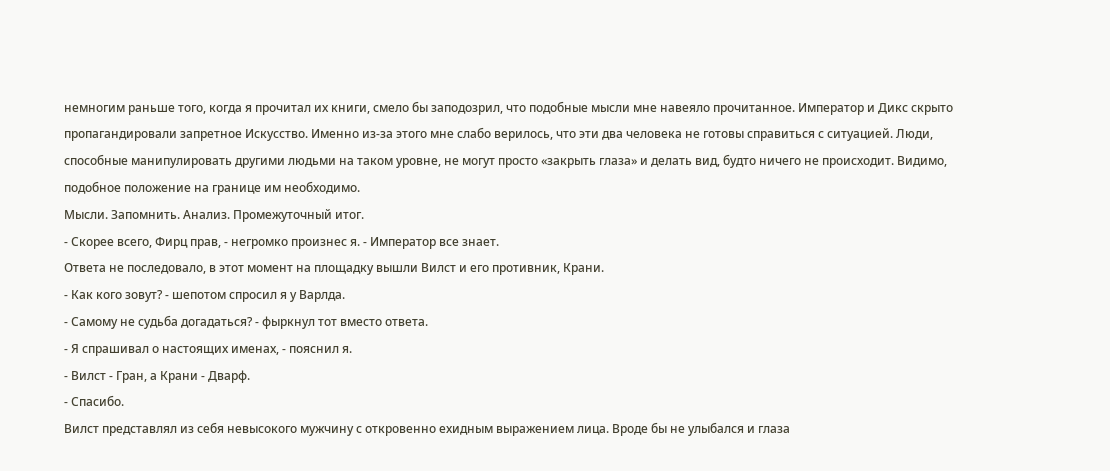немногим раньше того, когда я прочитал их книги, смело бы заподозрил, что подобные мысли мне навеяло прочитанное. Император и Дикс скрыто пропагандировали запретное Искусство. Именно из‑за этого мне слабо верилось, что эти два человека не готовы справиться с ситуацией. Люди, способные манипулировать другими людьми на таком уровне, не могут просто «закрыть глаза» и делать вид, будто ничего не происходит. Видимо, подобное положение на границе им необходимо.
Мысли. Запомнить. Анализ. Промежуточный итог.
‑ Скорее всего, Фирц прав, ‑ негромко произнес я. ‑ Император все знает.
Ответа не последовало, в этот момент на площадку вышли Вилст и его противник, Крани.
‑ Как кого зовут? ‑ шепотом спросил я у Варлда.
‑ Самому не судьба догадаться? ‑ фыркнул тот вместо ответа.
‑ Я спрашивал о настоящих именах, ‑ пояснил я.
‑ Вилст ‑ Гран, а Крани ‑ Дварф.
‑ Спасибо.
Вилст представлял из себя невысокого мужчину с откровенно ехидным выражением лица. Вроде бы не улыбался и глаза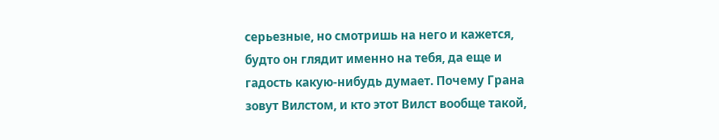серьезные, но смотришь на него и кажется, будто он глядит именно на тебя, да еще и гадость какую‑нибудь думает. Почему Грана зовут Вилстом, и кто этот Вилст вообще такой,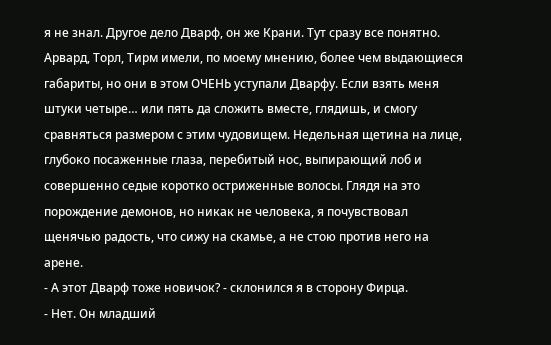я не знал. Другое дело Дварф, он же Крани. Тут сразу все понятно. Арвард, Торл, Тирм имели, по моему мнению, более чем выдающиеся габариты, но они в этом ОЧЕНЬ уступали Дварфу. Если взять меня штуки четыре… или пять да сложить вместе, глядишь, и смогу сравняться размером с этим чудовищем. Недельная щетина на лице, глубоко посаженные глаза, перебитый нос, выпирающий лоб и совершенно седые коротко остриженные волосы. Глядя на это порождение демонов, но никак не человека, я почувствовал щенячью радость, что сижу на скамье, а не стою против него на арене.
‑ А этот Дварф тоже новичок? ‑ склонился я в сторону Фирца.
‑ Нет. Он младший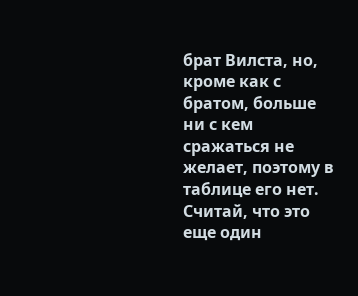брат Вилста, но, кроме как с братом, больше ни с кем сражаться не желает, поэтому в таблице его нет. Считай, что это еще один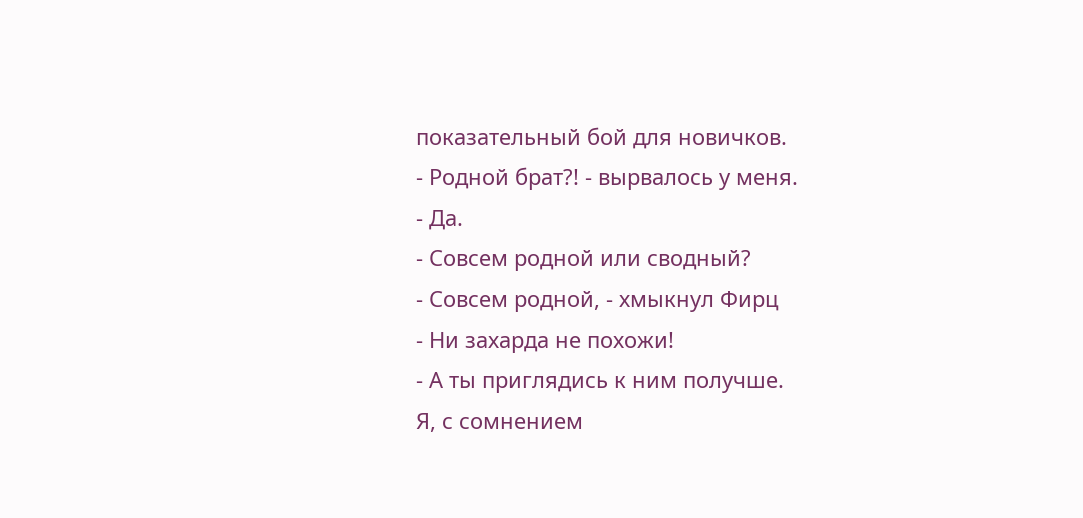показательный бой для новичков.
‑ Родной брат?! ‑ вырвалось у меня.
‑ Да.
‑ Совсем родной или сводный?
‑ Совсем родной, ‑ хмыкнул Фирц
‑ Ни захарда не похожи!
‑ А ты приглядись к ним получше.
Я, с сомнением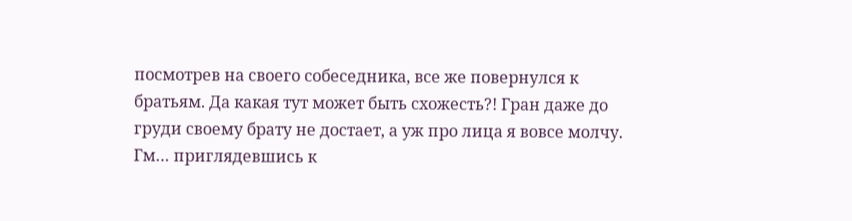посмотрев на своего собеседника, все же повернулся к братьям. Да какая тут может быть схожесть?! Гран даже до груди своему брату не достает, а уж про лица я вовсе молчу. Гм… приглядевшись к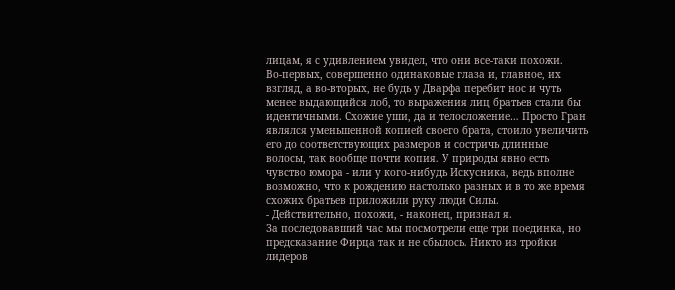лицам, я с удивлением увидел, что они все‑таки похожи. Во‑первых, совершенно одинаковые глаза и, главное, их взгляд, а во‑вторых, не будь у Дварфа перебит нос и чуть менее выдающийся лоб, то выражения лиц братьев стали бы идентичными. Схожие уши, да и телосложение… Просто Гран являлся уменьшенной копией своего брата, стоило увеличить его до соответствующих размеров и состричь длинные волосы, так вообще почти копия. У природы явно есть чувство юмора ‑ или у кого‑нибудь Искусника, ведь вполне возможно, что к рождению настолько разных и в то же время схожих братьев приложили руку люди Силы.
‑ Действительно, похожи, ‑ наконец, признал я.
За последовавший час мы посмотрели еще три поединка, но предсказание Фирца так и не сбылось. Никто из тройки лидеров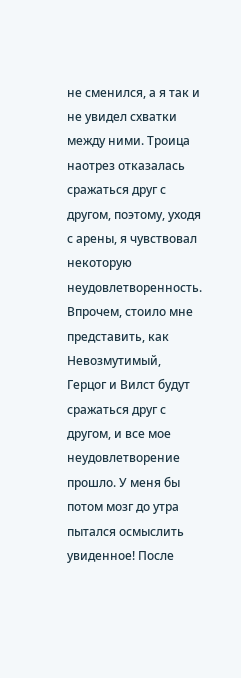не сменился, а я так и не увидел схватки между ними. Троица наотрез отказалась сражаться друг с другом, поэтому, уходя с арены, я чувствовал некоторую неудовлетворенность. Впрочем, стоило мне представить, как Невозмутимый, Герцог и Вилст будут сражаться друг с другом, и все мое неудовлетворение прошло. У меня бы потом мозг до утра пытался осмыслить увиденное! После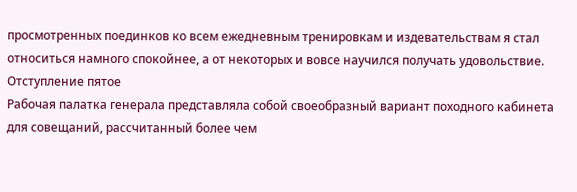просмотренных поединков ко всем ежедневным тренировкам и издевательствам я стал относиться намного спокойнее, а от некоторых и вовсе научился получать удовольствие.
Отступление пятое
Рабочая палатка генерала представляла собой своеобразный вариант походного кабинета для совещаний, рассчитанный более чем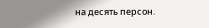на десять персон.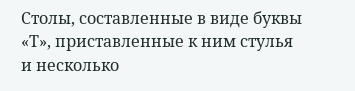Столы, составленные в виде буквы «Т», приставленные к ним стулья и несколько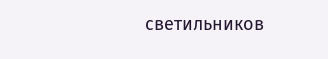светильников